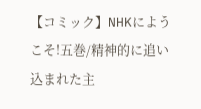【コミック】NHKにようこそ!五巻/精神的に追い込まれた主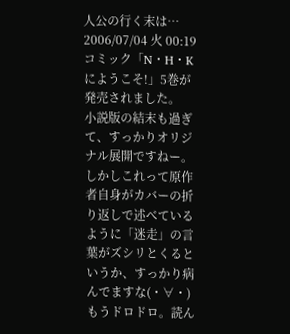人公の行く末は…
2006/07/04 火 00:19
コミック「N・H・Kにようこそ!」5巻が発売されました。
小説版の結末も過ぎて、すっかりオリジナル展開ですねー。
しかしこれって原作者自身がカバーの折り返しで述べているように「迷走」の言葉がズシリとくるというか、すっかり病んでますな(・∀・) もうドロドロ。読ん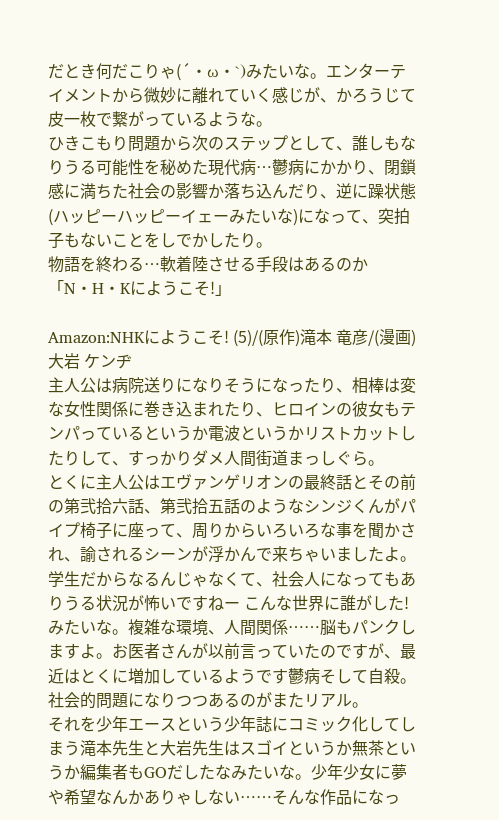だとき何だこりゃ(´・ω・`)みたいな。エンターテイメントから微妙に離れていく感じが、かろうじて皮一枚で繋がっているような。
ひきこもり問題から次のステップとして、誰しもなりうる可能性を秘めた現代病…鬱病にかかり、閉鎖感に満ちた社会の影響か落ち込んだり、逆に躁状態(ハッピーハッピーイェーみたいな)になって、突拍子もないことをしでかしたり。
物語を終わる…軟着陸させる手段はあるのか「N・H・Kにようこそ!」

Amazon:NHKにようこそ! (5)/(原作)滝本 竜彦/(漫画)大岩 ケンヂ
主人公は病院送りになりそうになったり、相棒は変な女性関係に巻き込まれたり、ヒロインの彼女もテンパっているというか電波というかリストカットしたりして、すっかりダメ人間街道まっしぐら。
とくに主人公はエヴァンゲリオンの最終話とその前の第弐拾六話、第弐拾五話のようなシンジくんがパイプ椅子に座って、周りからいろいろな事を聞かされ、諭されるシーンが浮かんで来ちゃいましたよ。
学生だからなるんじゃなくて、社会人になってもありうる状況が怖いですねー こんな世界に誰がした!みたいな。複雑な環境、人間関係……脳もパンクしますよ。お医者さんが以前言っていたのですが、最近はとくに増加しているようです鬱病そして自殺。社会的問題になりつつあるのがまたリアル。
それを少年エースという少年誌にコミック化してしまう滝本先生と大岩先生はスゴイというか無茶というか編集者もGOだしたなみたいな。少年少女に夢や希望なんかありゃしない……そんな作品になっ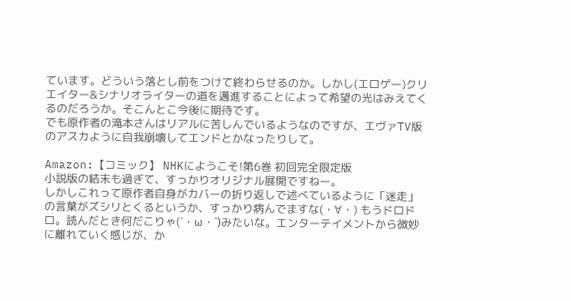ています。どういう落とし前をつけて終わらせるのか。しかし(エロゲー)クリエイター&シナリオライターの道を邁進することによって希望の光はみえてくるのだろうか。そこんとこ今後に期待です。
でも原作者の滝本さんはリアルに苦しんでいるようなのですが、エヴァTV版のアスカように自我崩壊してエンドとかなったりして。

Amazon:【コミック】 NHKにようこそ!第6巻 初回完全限定版
小説版の結末も過ぎて、すっかりオリジナル展開ですねー。
しかしこれって原作者自身がカバーの折り返しで述べているように「迷走」の言葉がズシリとくるというか、すっかり病んでますな(・∀・) もうドロドロ。読んだとき何だこりゃ(´・ω・`)みたいな。エンターテイメントから微妙に離れていく感じが、か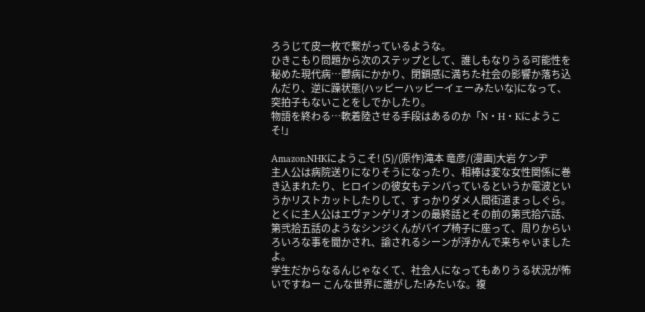ろうじて皮一枚で繋がっているような。
ひきこもり問題から次のステップとして、誰しもなりうる可能性を秘めた現代病…鬱病にかかり、閉鎖感に満ちた社会の影響か落ち込んだり、逆に躁状態(ハッピーハッピーイェーみたいな)になって、突拍子もないことをしでかしたり。
物語を終わる…軟着陸させる手段はあるのか「N・H・Kにようこそ!」

Amazon:NHKにようこそ! (5)/(原作)滝本 竜彦/(漫画)大岩 ケンヂ
主人公は病院送りになりそうになったり、相棒は変な女性関係に巻き込まれたり、ヒロインの彼女もテンパっているというか電波というかリストカットしたりして、すっかりダメ人間街道まっしぐら。
とくに主人公はエヴァンゲリオンの最終話とその前の第弐拾六話、第弐拾五話のようなシンジくんがパイプ椅子に座って、周りからいろいろな事を聞かされ、諭されるシーンが浮かんで来ちゃいましたよ。
学生だからなるんじゃなくて、社会人になってもありうる状況が怖いですねー こんな世界に誰がした!みたいな。複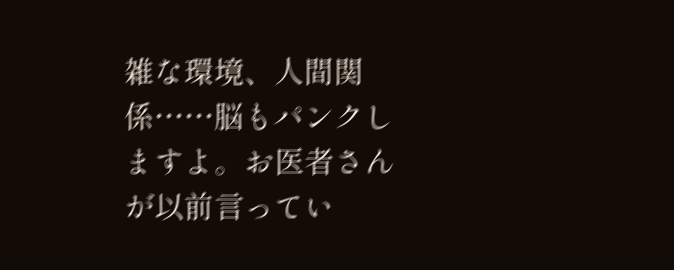雑な環境、人間関係……脳もパンクしますよ。お医者さんが以前言ってい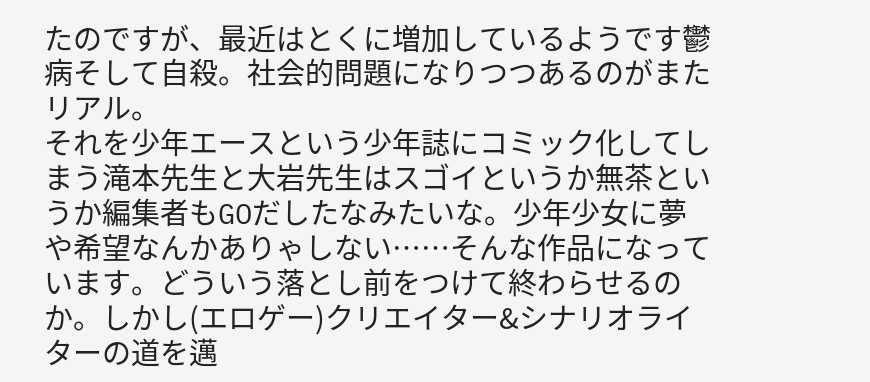たのですが、最近はとくに増加しているようです鬱病そして自殺。社会的問題になりつつあるのがまたリアル。
それを少年エースという少年誌にコミック化してしまう滝本先生と大岩先生はスゴイというか無茶というか編集者もGOだしたなみたいな。少年少女に夢や希望なんかありゃしない……そんな作品になっています。どういう落とし前をつけて終わらせるのか。しかし(エロゲー)クリエイター&シナリオライターの道を邁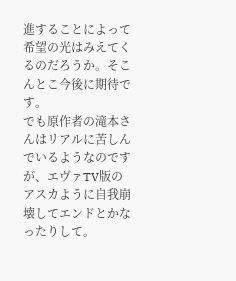進することによって希望の光はみえてくるのだろうか。そこんとこ今後に期待です。
でも原作者の滝本さんはリアルに苦しんでいるようなのですが、エヴァTV版のアスカように自我崩壊してエンドとかなったりして。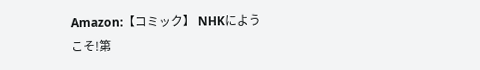Amazon:【コミック】 NHKにようこそ!第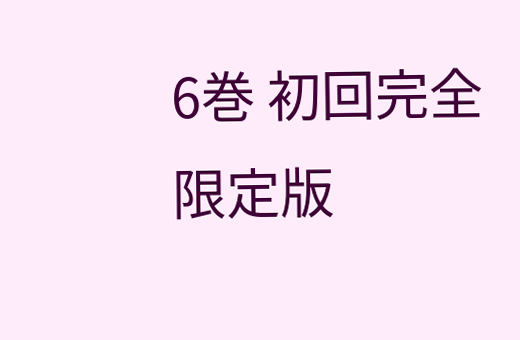6巻 初回完全限定版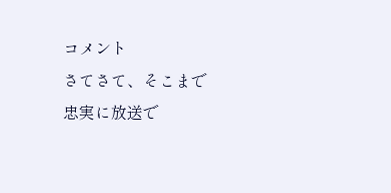コメント
さてさて、そこまで忠実に放送で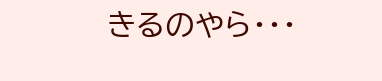きるのやら・・・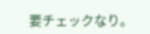要チェックなり。